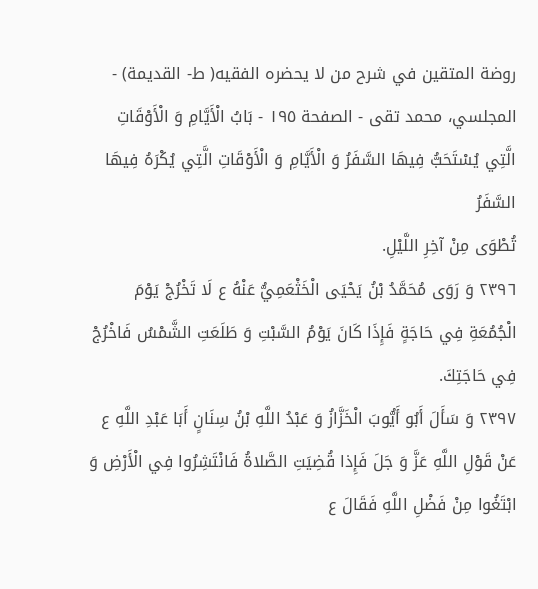روضة المتقين في شرح من لا يحضره الفقيه( ط- القديمة) - المجلسي، محمد تقى - الصفحة ١٩٥ - بَابُ الْأَيَّامِ وَ الْأَوْقَاتِ الَّتِي يُسْتَحَبُّ فِيهَا السَّفَرُ وَ الْأَيَّامِ وَ الْأَوْقَاتِ الَّتِي يُكْرَهُ فِيهَا السَّفَرُ
تُطْوَى مِنْ آخِرِ اللَّيْلِ.
٢٣٩٦ وَ رَوَى مُحَمَّدُ بْنُ يَحْيَى الْخَثْعَمِيُّ عَنْهُ ع لَا تَخْرُجْ يَوْمَ الْجُمُعَةِ فِي حَاجَةٍ فَإِذَا كَانَ يَوْمُ السَّبْتِ وَ طَلَعَتِ الشَّمْسُ فَاخْرُجْ فِي حَاجَتِكَ.
٢٣٩٧ وَ سَأَلَ أَبُو أَيُّوبَ الْخَزَّازُ وَ عَبْدُ اللَّهِ بْنُ سِنَانٍ أَبَا عَبْدِ اللَّهِ ع عَنْ قَوْلِ اللَّهِ عَزَّ وَ جَلَ فَإِذا قُضِيَتِ الصَّلاةُ فَانْتَشِرُوا فِي الْأَرْضِ وَ ابْتَغُوا مِنْ فَضْلِ اللَّهِ فَقَالَ ع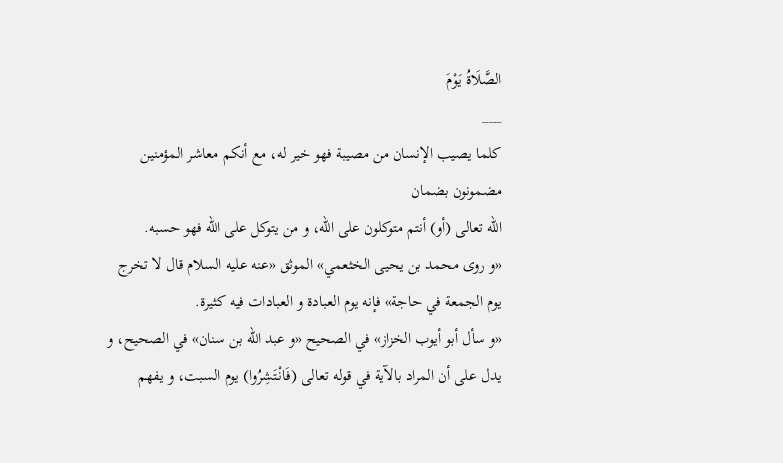الصَّلَاةُ يَوْمَ
___
كلما يصيب الإنسان من مصيبة فهو خير له، مع أنكم معاشر المؤمنين مضمونون بضمان
الله تعالى (أو) أنتم متوكلون على الله، و من يتوكل على الله فهو حسبه.
«و روى محمد بن يحيى الخثعمي» الموثق «عنه عليه السلام قال لا تخرج يوم الجمعة في حاجة» فإنه يوم العبادة و العبادات فيه كثيرة.
«و سأل أبو أيوب الخزاز» في الصحيح «و عبد الله بن سنان» في الصحيح، و يدل على أن المراد بالآية في قوله تعالى (فَانْتَشِرُوا) يوم السبت، و يفهم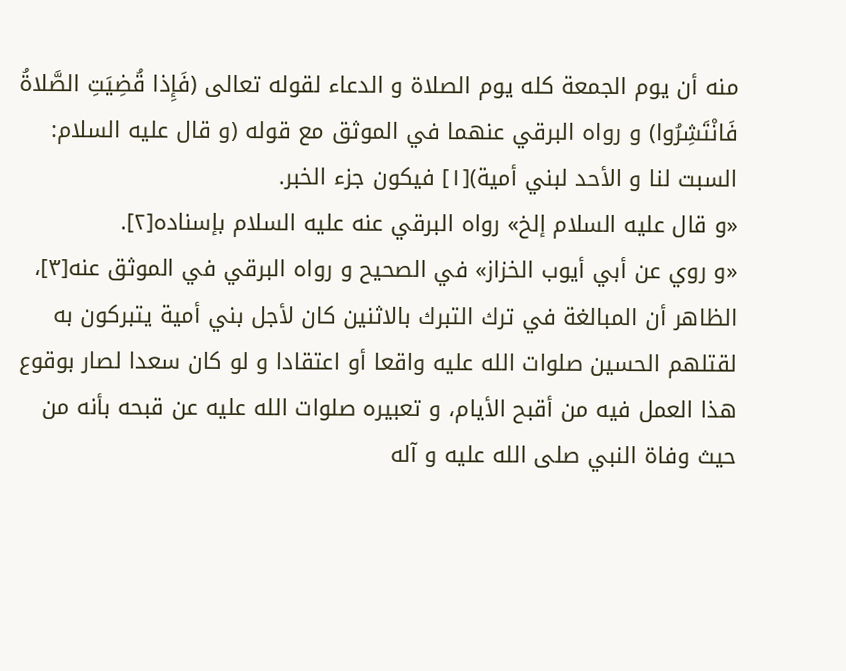منه أن يوم الجمعة كله يوم الصلاة و الدعاء لقوله تعالى (فَإِذا قُضِيَتِ الصَّلاةُ فَانْتَشِرُوا) و رواه البرقي عنهما في الموثق مع قوله (و قال عليه السلام: السبت لنا و الأحد لبني أمية)[١] فيكون جزء الخبر.
«و قال عليه السلام إلخ» رواه البرقي عنه عليه السلام بإسناده[٢].
«و روي عن أبي أيوب الخزاز» في الصحيح و رواه البرقي في الموثق عنه[٣]، الظاهر أن المبالغة في ترك التبرك بالاثنين كان لأجل بني أمية يتبركون به لقتلهم الحسين صلوات الله عليه واقعا أو اعتقادا و لو كان سعدا لصار بوقوع هذا العمل فيه من أقبح الأيام، و تعبيره صلوات الله عليه عن قبحه بأنه من حيث وفاة النبي صلى الله عليه و آله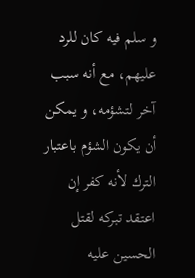و سلم فيه كان للرد عليهم، مع أنه سبب آخر لتشؤمه، و يمكن أن يكون الشؤم باعتبار الترك لأنه كفر إن اعتقد تبركه لقتل الحسين عليه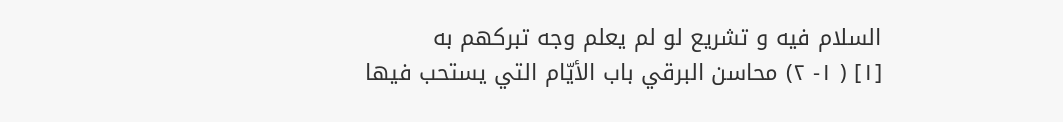السلام فيه و تشريع لو لم يعلم وجه تبركهم به
[١] ( ١- ٢) محاسن البرقي باب الأيّام التي يستحب فيها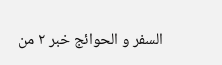السفر و الحوائج خبر ٢ من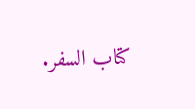كتاب السفر.